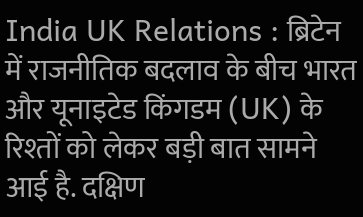India UK Relations : ब्रिटेन में राजनीतिक बदलाव के बीच भारत और यूनाइटेड किंगडम (UK) के रिश्तों को लेकर बड़ी बात सामने आई है. दक्षिण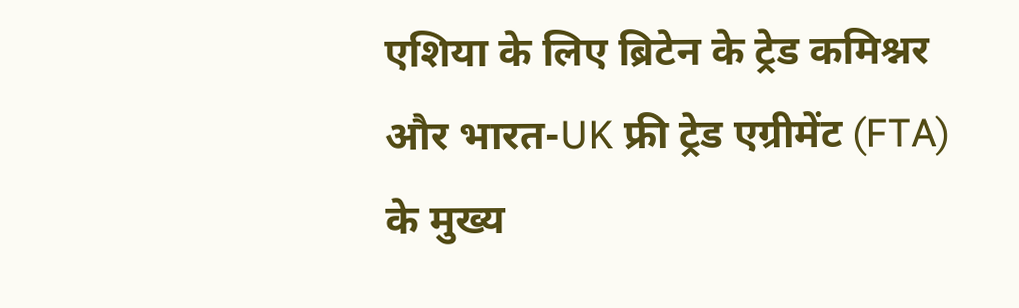एशिया के लिए ब्रिटेन के ट्रेड कमिश्नर और भारत-UK फ्री ट्रेड एग्रीमेंट (FTA) के मुख्य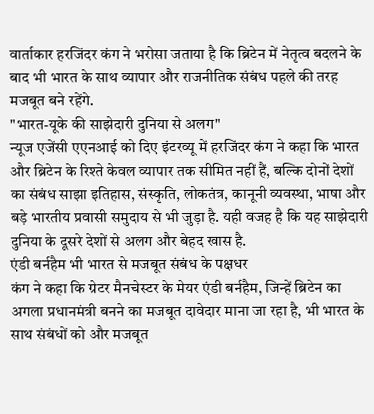वार्ताकार हरजिंदर कंग ने भरोसा जताया है कि ब्रिटेन में नेतृत्व बदलने के बाद भी भारत के साथ व्यापार और राजनीतिक संबंध पहले की तरह मजबूत बने रहेंगे.
"भारत-यूके की साझेदारी दुनिया से अलग"
न्यूज एजेंसी एएनआई को दिए इंटरव्यू में हरजिंदर कंग ने कहा कि भारत और ब्रिटेन के रिश्ते केवल व्यापार तक सीमित नहीं हैं, बल्कि दोनों देशों का संबंध साझा इतिहास, संस्कृति, लोकतंत्र, कानूनी व्यवस्था, भाषा और बड़े भारतीय प्रवासी समुदाय से भी जुड़ा है. यही वजह है कि यह साझेदारी दुनिया के दूसरे देशों से अलग और बेहद खास है.
एंडी बर्नहैम भी भारत से मजबूत संबंध के पक्षधर
कंग ने कहा कि ग्रेटर मैनचेस्टर के मेयर एंडी बर्नहैम, जिन्हें ब्रिटेन का अगला प्रधानमंत्री बनने का मजबूत दावेदार माना जा रहा है, भी भारत के साथ संबंधों को और मजबूत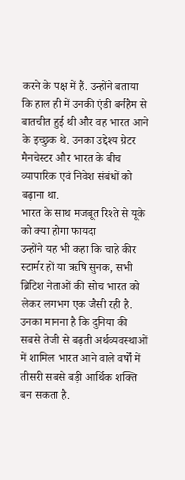करने के पक्ष में हैं. उन्होंने बताया कि हाल ही में उनकी एंडी बर्नहैम से बातचीत हुई थी और वह भारत आने के इच्छुक थे. उनका उद्देश्य ग्रेटर मैनचेस्टर और भारत के बीच व्यापारिक एवं निवेश संबंधों को बढ़ाना था.
भारत के साथ मजबूत रिश्ते से यूके को क्या होगा फायदा
उन्होंने यह भी कहा कि चाहे कीर स्टार्मर हों या ऋषि सुनक, सभी ब्रिटिश नेताओं की सोच भारत को लेकर लगभग एक जैसी रही है. उनका मानना है कि दुनिया की सबसे तेजी से बढ़ती अर्थव्यवस्थाओं में शामिल भारत आने वाले वर्षों में तीसरी सबसे बड़ी आर्थिक शक्ति बन सकता है.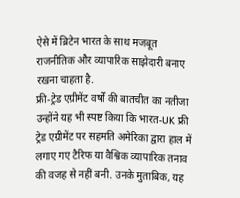ऐसे में ब्रिटेन भारत के साथ मजबूत राजनीतिक और व्यापारिक साझेदारी बनाए रखना चाहता है.
फ्री-ट्रेड एग्रीमेंट वर्षों की बातचीत का नतीजा
उन्होंने यह भी स्पष्ट किया कि भारत-UK फ्री ट्रेड एग्रीमेंट पर सहमति अमेरिका द्वारा हाल में लगाए गए टैरिफ या वैश्विक व्यापारिक तनाव की वजह से नहीं बनी. उनके मुताबिक, यह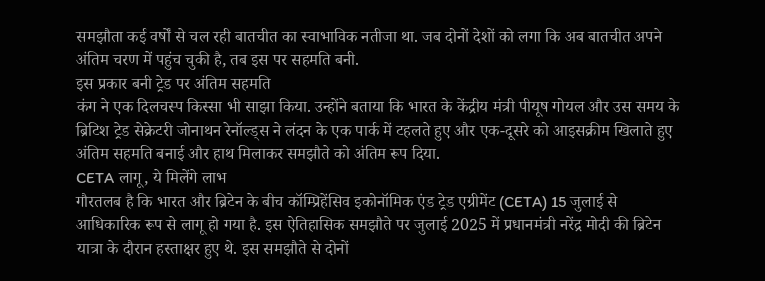समझौता कई वर्षों से चल रही बातचीत का स्वाभाविक नतीजा था. जब दोनों देशों को लगा कि अब बातचीत अपने अंतिम चरण में पहुंच चुकी है, तब इस पर सहमति बनी.
इस प्रकार बनी ट्रेड पर अंतिम सहमति
कंग ने एक दिलचस्प किस्सा भी साझा किया. उन्होंने बताया कि भारत के केंद्रीय मंत्री पीयूष गोयल और उस समय के ब्रिटिश ट्रेड सेक्रेटरी जोनाथन रेनॉल्ड्स ने लंदन के एक पार्क में टहलते हुए और एक-दूसरे को आइसक्रीम खिलाते हुए अंतिम सहमति बनाई और हाथ मिलाकर समझौते को अंतिम रूप दिया.
CETA लागू, ये मिलेंगे लाभ
गौरतलब है कि भारत और ब्रिटेन के बीच कॉम्प्रिहेंसिव इकोनॉमिक एंड ट्रेड एग्रीमेंट (CETA) 15 जुलाई से आधिकारिक रूप से लागू हो गया है. इस ऐतिहासिक समझौते पर जुलाई 2025 में प्रधानमंत्री नरेंद्र मोदी की ब्रिटेन यात्रा के दौरान हस्ताक्षर हुए थे. इस समझौते से दोनों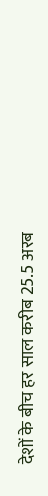देशों के बीच हर साल करीब 25.5 अरब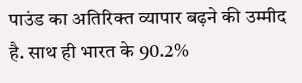पाउंड का अतिरिक्त व्यापार बढ़ने की उम्मीद है. साथ ही भारत के 90.2%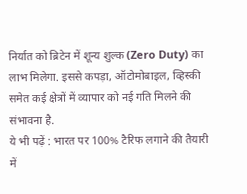निर्यात को ब्रिटेन में शून्य शुल्क (Zero Duty) का लाभ मिलेगा. इससे कपड़ा, ऑटोमोबाइल, व्हिस्की समेत कई क्षेत्रों में व्यापार को नई गति मिलने की संभावना है.
ये भी पढ़ें : भारत पर 100% टैरिफ लगाने की तैयारी में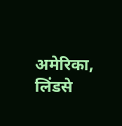अमेरिका, लिंडसे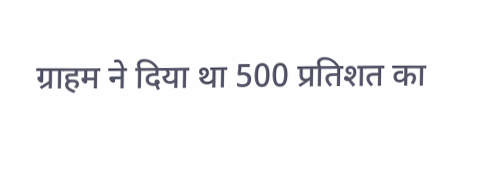ग्राहम ने दिया था 500 प्रतिशत का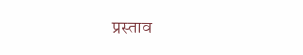प्रस्ताव